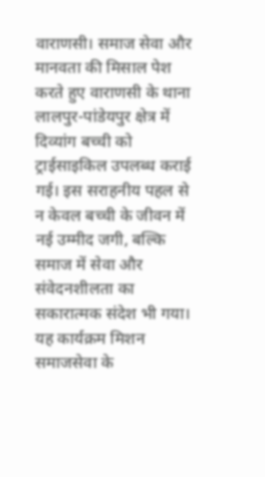वाराणसी। समाज सेवा और मानवता की मिसाल पेश करते हुए वाराणसी के थाना लालपुर-पांडेयपुर क्षेत्र में दिव्यांग बच्ची को ट्राईसाइकिल उपलब्ध कराई गई। इस सराहनीय पहल से न केवल बच्ची के जीवन में नई उम्मीद जगी, बल्कि समाज में सेवा और संवेदनशीलता का सकारात्मक संदेश भी गया।
यह कार्यक्रम मिशन समाजसेवा के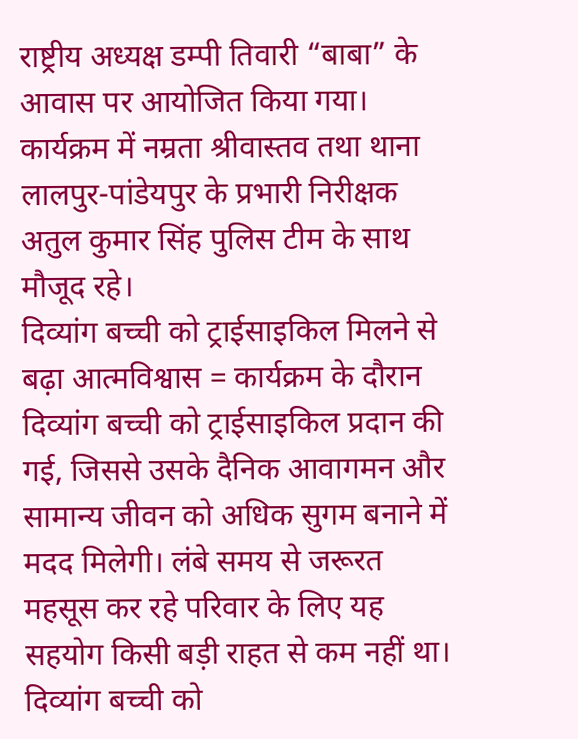राष्ट्रीय अध्यक्ष डम्पी तिवारी “बाबा” के आवास पर आयोजित किया गया। कार्यक्रम में नम्रता श्रीवास्तव तथा थाना लालपुर-पांडेयपुर के प्रभारी निरीक्षक अतुल कुमार सिंह पुलिस टीम के साथ मौजूद रहे।
दिव्यांग बच्ची को ट्राईसाइकिल मिलने से बढ़ा आत्मविश्वास = कार्यक्रम के दौरान दिव्यांग बच्ची को ट्राईसाइकिल प्रदान की गई, जिससे उसके दैनिक आवागमन और सामान्य जीवन को अधिक सुगम बनाने में मदद मिलेगी। लंबे समय से जरूरत महसूस कर रहे परिवार के लिए यह सहयोग किसी बड़ी राहत से कम नहीं था।
दिव्यांग बच्ची को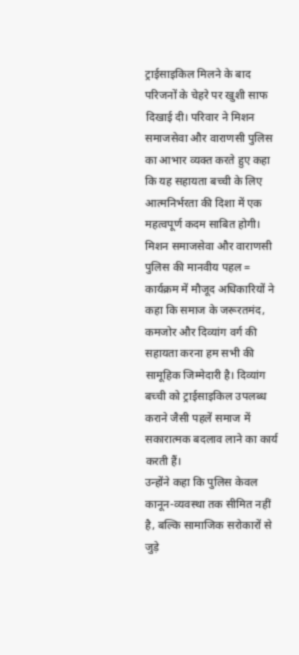ट्राईसाइकिल मिलने के बाद परिजनों के चेहरे पर खुशी साफ दिखाई दी। परिवार ने मिशन समाजसेवा और वाराणसी पुलिस का आभार व्यक्त करते हुए कहा कि यह सहायता बच्ची के लिए आत्मनिर्भरता की दिशा में एक महत्वपूर्ण कदम साबित होगी।
मिशन समाजसेवा और वाराणसी पुलिस की मानवीय पहल = कार्यक्रम में मौजूद अधिकारियों ने कहा कि समाज के जरूरतमंद, कमजोर और दिव्यांग वर्ग की सहायता करना हम सभी की सामूहिक जिम्मेदारी है। दिव्यांग बच्ची को ट्राईसाइकिल उपलब्ध कराने जैसी पहलें समाज में सकारात्मक बदलाव लाने का कार्य करती हैं।
उन्होंने कहा कि पुलिस केवल कानून-व्यवस्था तक सीमित नहीं है, बल्कि सामाजिक सरोकारों से जुड़े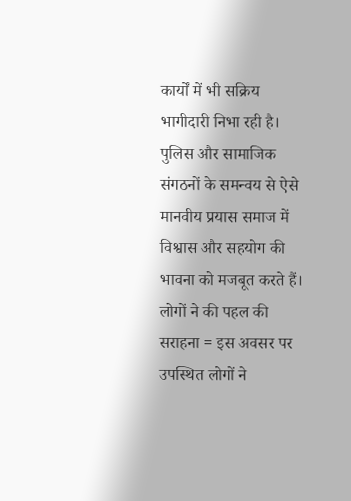कार्यों में भी सक्रिय भागीदारी निभा रही है। पुलिस और सामाजिक संगठनों के समन्वय से ऐसे मानवीय प्रयास समाज में विश्वास और सहयोग की भावना को मजबूत करते हैं।
लोगों ने की पहल की सराहना = इस अवसर पर उपस्थित लोगों ने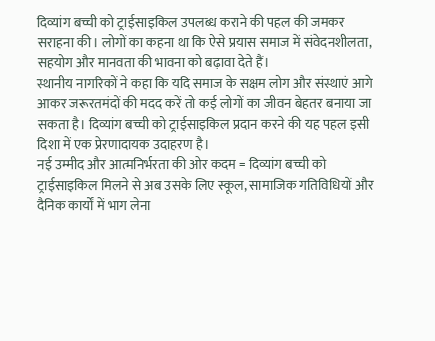दिव्यांग बच्ची को ट्राईसाइकिल उपलब्ध कराने की पहल की जमकर सराहना की। लोगों का कहना था कि ऐसे प्रयास समाज में संवेदनशीलता, सहयोग और मानवता की भावना को बढ़ावा देते हैं।
स्थानीय नागरिकों ने कहा कि यदि समाज के सक्षम लोग और संस्थाएं आगे आकर जरूरतमंदों की मदद करें तो कई लोगों का जीवन बेहतर बनाया जा सकता है। दिव्यांग बच्ची को ट्राईसाइकिल प्रदान करने की यह पहल इसी दिशा में एक प्रेरणादायक उदाहरण है।
नई उम्मीद और आत्मनिर्भरता की ओर कदम = दिव्यांग बच्ची को ट्राईसाइकिल मिलने से अब उसके लिए स्कूल, सामाजिक गतिविधियों और दैनिक कार्यों में भाग लेना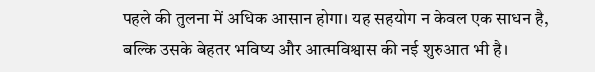पहले की तुलना में अधिक आसान होगा। यह सहयोग न केवल एक साधन है, बल्कि उसके बेहतर भविष्य और आत्मविश्वास की नई शुरुआत भी है।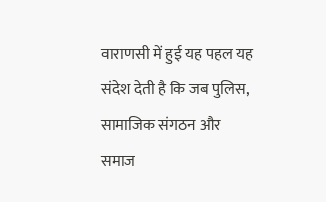वाराणसी में हुई यह पहल यह संदेश देती है कि जब पुलिस, सामाजिक संगठन और समाज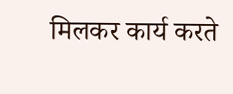मिलकर कार्य करते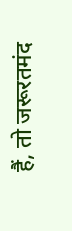हैं, तो जरूरतमंद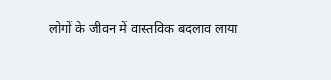लोगों के जीवन में वास्तविक बदलाव लाया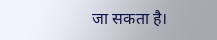जा सकता है।